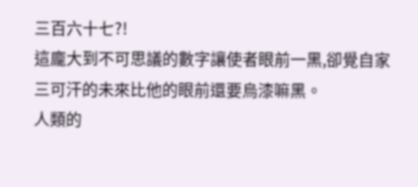三百六十七?!
這龐大到不可思議的數字讓使者眼前一黑,卻覺自家三可汗的未來比他的眼前還要烏漆嘛黑。
人類的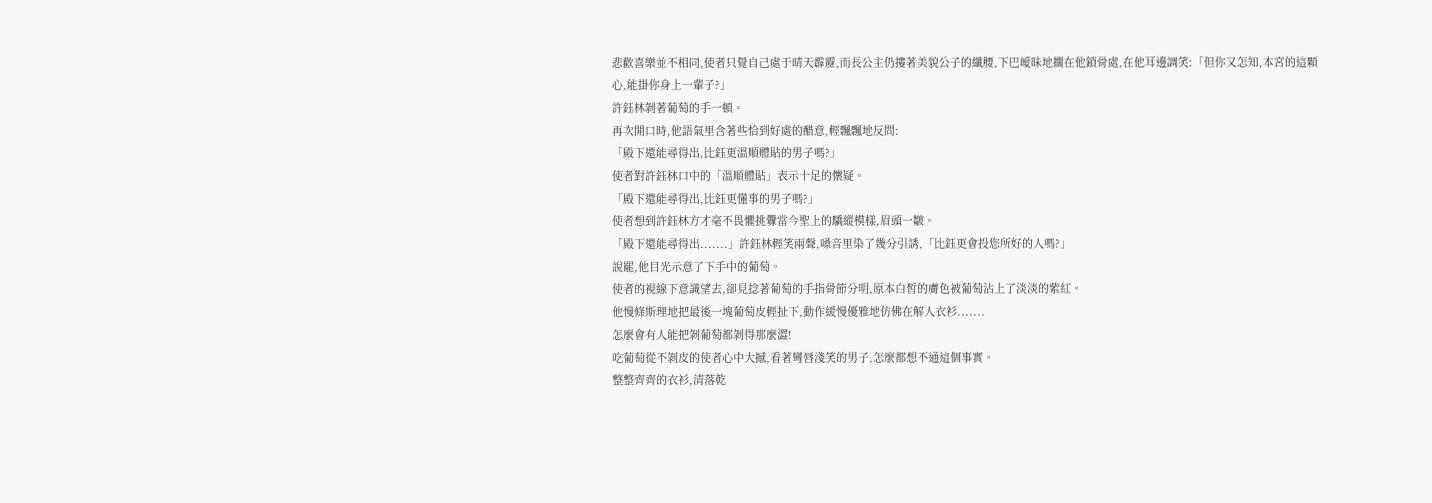悲歡喜樂並不相同,使者只覺自己處于晴天霹靂,而長公主仍摟著美貌公子的纖腰,下巴曖昧地擱在他鎖骨處,在他耳邊調笑:「但你又怎知,本宮的這顆心,能掛你身上一輩子?」
許鈺林剝著葡萄的手一頓。
再次開口時,他語氣里含著些恰到好處的醋意,輕飄飄地反問:
「殿下還能尋得出,比鈺更溫順體貼的男子嗎?」
使者對許鈺林口中的「溫順體貼」表示十足的懷疑。
「殿下還能尋得出,比鈺更懂事的男子嗎?」
使者想到許鈺林方才毫不畏懼挑釁當今聖上的驕縱模樣,眉頭一皺。
「殿下還能尋得出.......」許鈺林輕笑兩聲,嗓音里染了幾分引誘,「比鈺更會投您所好的人嗎?」
說罷,他目光示意了下手中的葡萄。
使者的視線下意識望去,卻見捻著葡萄的手指骨節分明,原本白皙的膚色被葡萄沾上了淡淡的紫紅。
他慢條斯理地把最後一塊葡萄皮輕扯下,動作緩慢優雅地仿佛在解人衣衫.......
怎麼會有人能把剝葡萄都剝得那麼澀!
吃葡萄從不剝皮的使者心中大撼,看著彎唇淺笑的男子,怎麼都想不通這個事實。
整整齊齊的衣衫,清落乾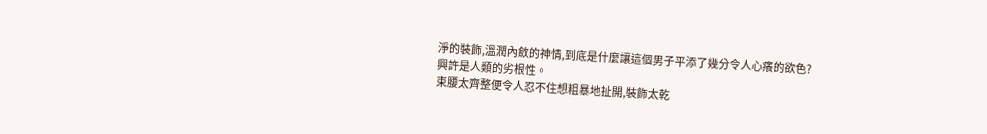淨的裝飾,溫潤內斂的神情,到底是什麼讓這個男子平添了幾分令人心癢的欲色?
興許是人類的劣根性。
束腰太齊整便令人忍不住想粗暴地扯開,裝飾太乾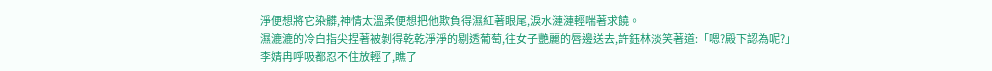淨便想將它染髒,神情太溫柔便想把他欺負得濕紅著眼尾,淚水漣漣輕喘著求饒。
濕漉漉的冷白指尖捏著被剝得乾乾淨淨的剔透葡萄,往女子艷麗的唇邊送去,許鈺林淡笑著道:「嗯?殿下認為呢?」
李婧冉呼吸都忍不住放輕了,瞧了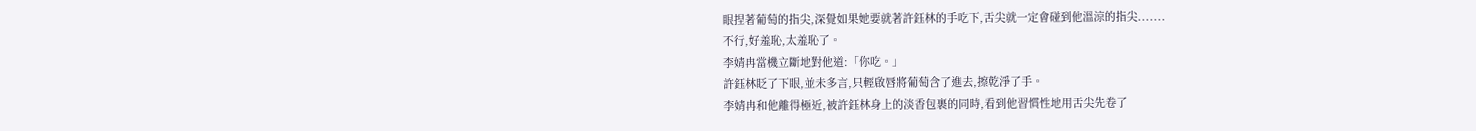眼捏著葡萄的指尖,深覺如果她要就著許鈺林的手吃下,舌尖就一定會碰到他溫涼的指尖.......
不行,好羞恥,太羞恥了。
李婧冉當機立斷地對他道:「你吃。」
許鈺林眨了下眼,並未多言,只輕啟唇將葡萄含了進去,擦乾淨了手。
李婧冉和他離得極近,被許鈺林身上的淡香包裹的同時,看到他習慣性地用舌尖先卷了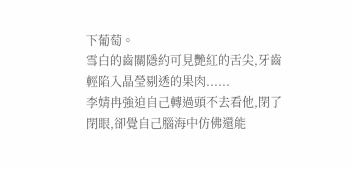下葡萄。
雪白的齒關隱約可見艷紅的舌尖,牙齒輕陷入晶瑩剔透的果肉......
李婧冉強迫自己轉過頭不去看他,閉了閉眼,卻覺自己腦海中仿佛還能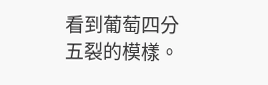看到葡萄四分五裂的模樣。